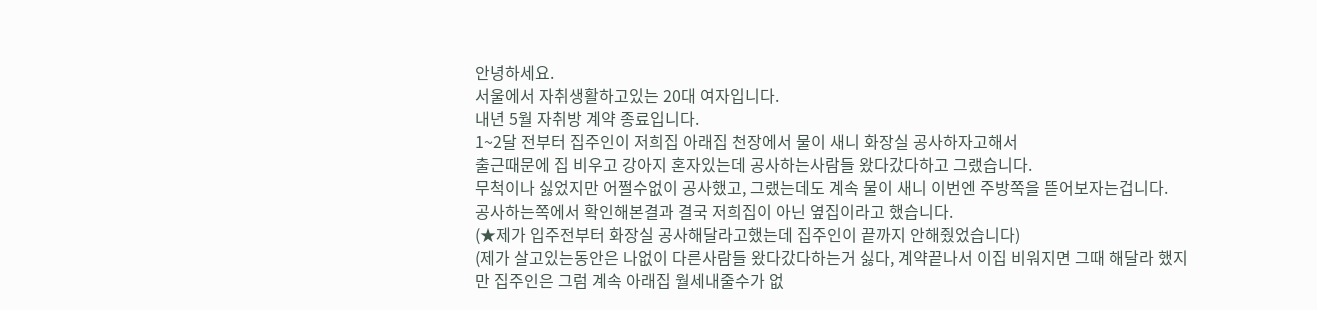안녕하세요.
서울에서 자취생활하고있는 20대 여자입니다.
내년 5월 자취방 계약 종료입니다.
1~2달 전부터 집주인이 저희집 아래집 천장에서 물이 새니 화장실 공사하자고해서
출근때문에 집 비우고 강아지 혼자있는데 공사하는사람들 왔다갔다하고 그랬습니다.
무척이나 싫었지만 어쩔수없이 공사했고, 그랬는데도 계속 물이 새니 이번엔 주방쪽을 뜯어보자는겁니다.
공사하는쪽에서 확인해본결과 결국 저희집이 아닌 옆집이라고 했습니다.
(★제가 입주전부터 화장실 공사해달라고했는데 집주인이 끝까지 안해줬었습니다)
(제가 살고있는동안은 나없이 다른사람들 왔다갔다하는거 싫다, 계약끝나서 이집 비워지면 그때 해달라 했지만 집주인은 그럼 계속 아래집 월세내줄수가 없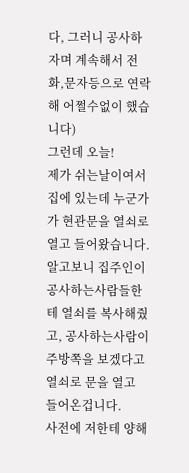다, 그러니 공사하자며 계속해서 전화,문자등으로 연락해 어쩔수없이 했습니다)
그런데 오늘!
제가 쉬는날이여서 집에 있는데 누군가가 현관문을 열쇠로 열고 들어왔습니다.
알고보니 집주인이 공사하는사람들한테 열쇠를 복사해줬고, 공사하는사람이 주방쪽을 보겠다고
열쇠로 문을 열고 들어온겁니다.
사전에 저한테 양해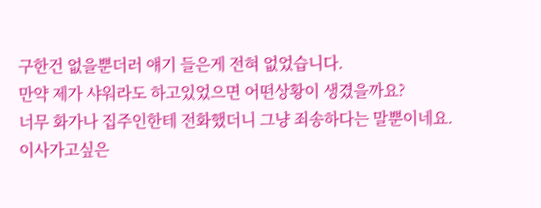구한건 없을뿐더러 얘기 들은게 전혀 없었습니다.
만약 제가 샤워라도 하고있었으면 어떤상황이 생겼을까요?
너무 화가나 집주인한테 전화했더니 그냥 죄송하다는 말뿐이네요.
이사가고싶은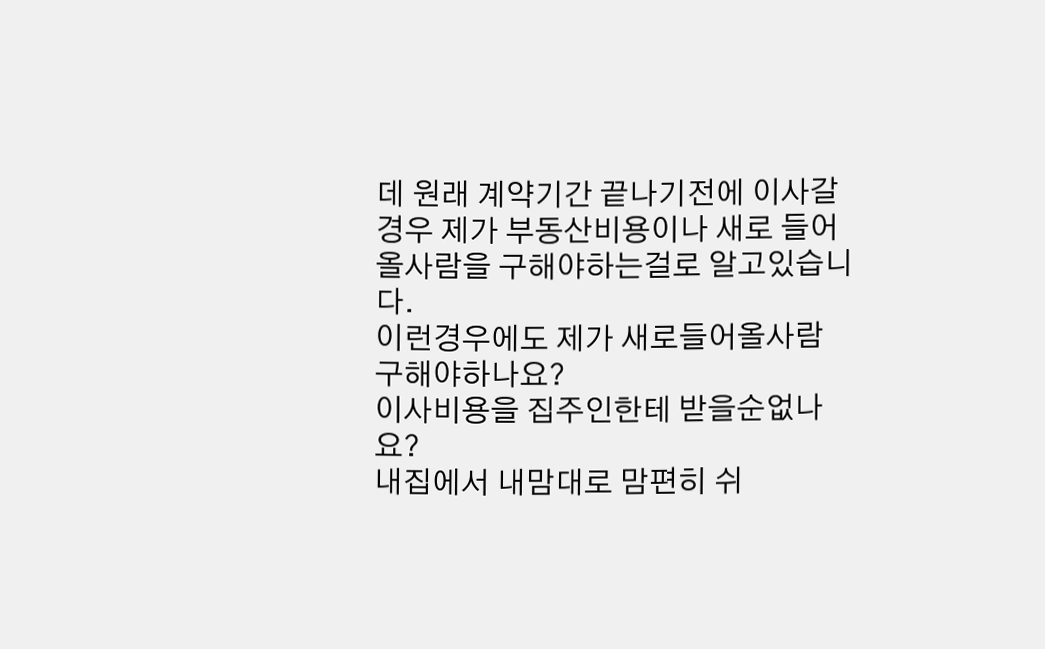데 원래 계약기간 끝나기전에 이사갈경우 제가 부동산비용이나 새로 들어올사람을 구해야하는걸로 알고있습니다.
이런경우에도 제가 새로들어올사람 구해야하나요?
이사비용을 집주인한테 받을순없나요?
내집에서 내맘대로 맘편히 쉬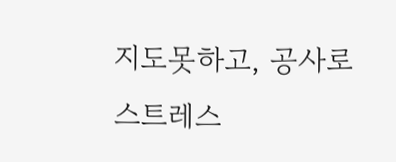지도못하고, 공사로 스트레스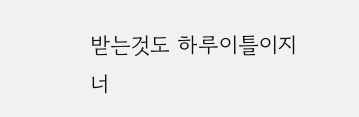받는것도 하루이틀이지
너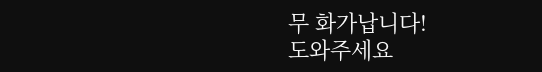무 화가납니다!
도와주세요